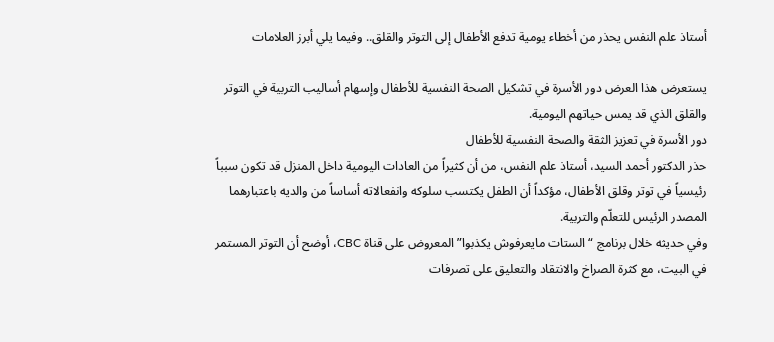أستاذ علم النفس يحذر من أخطاء يومية تدفع الأطفال إلى التوتر والقلق.. وفيما يلي أبرز العلامات

يستعرض هذا العرض دور الأسرة في تشكيل الصحة النفسية للأطفال وإسهام أساليب التربية في التوتر والقلق الذي قد يمس حياتهم اليومية.
دور الأسرة في تعزيز الثقة والصحة النفسية للأطفال
حذر الدكتور أحمد السيد، أستاذ علم النفس، من أن كثيراً من العادات اليومية داخل المنزل قد تكون سبباً رئيسياً في توتر وقلق الأطفال، مؤكداً أن الطفل يكتسب سلوكه وانفعالاته أساساً من والديه باعتبارهما المصدر الرئيس للتعلّم والتربية.
وفي حديثه خلال برنامج “الستات مايعرفوش يكذبوا” المعروض على قناة CBC، أوضح أن التوتر المستمر في البيت، مع كثرة الصراخ والانتقاد والتعليق على تصرفات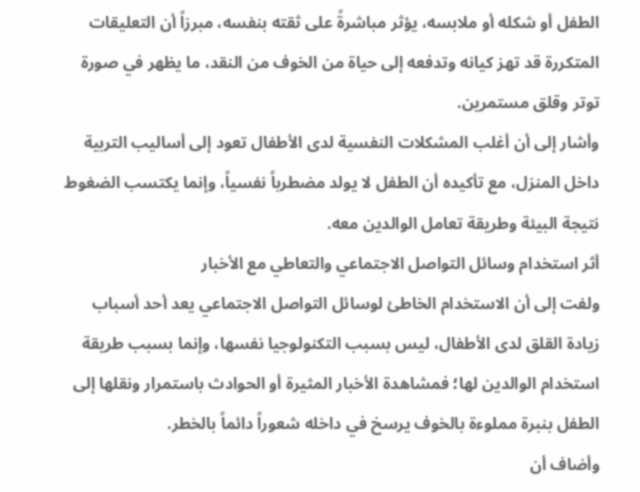الطفل أو شكله أو ملابسه، يؤثر مباشرةً على ثقته بنفسه، مبرزاً أن التعليقات المتكررة قد تهز كيانه وتدفعه إلى حياة من الخوف من النقد، ما يظهر في صورة توتر وقلق مستمرين.
وأشار إلى أن أغلب المشكلات النفسية لدى الأطفال تعود إلى أساليب التربية داخل المنزل، مع تأكيده أن الطفل لا يولد مضطرباً نفسياً، وإنما يكتسب الضغوط نتيجة البيئة وطريقة تعامل الوالدين معه.
أثر استخدام وسائل التواصل الاجتماعي والتعاطي مع الأخبار
ولفت إلى أن الاستخدام الخاطئ لوسائل التواصل الاجتماعي يعد أحد أسباب زيادة القلق لدى الأطفال، ليس بسبب التكنولوجيا نفسها، وإنما بسبب طريقة استخدام الوالدين لها؛ فمشاهدة الأخبار المثيرة أو الحوادث باستمرار ونقلها إلى الطفل بنبرة مملوءة بالخوف يرسخ في داخله شعوراً دائماً بالخطر.
وأضاف أن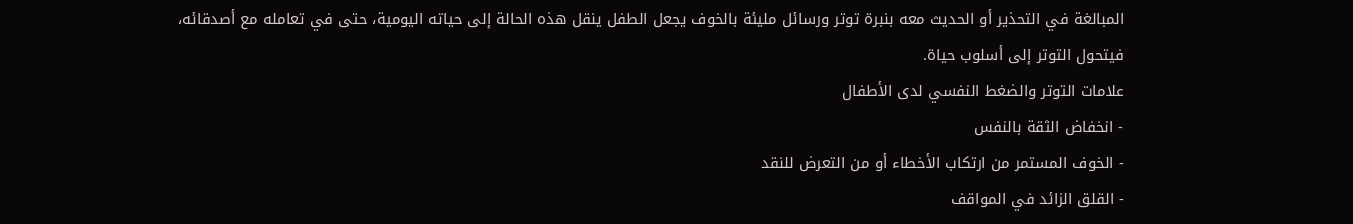المبالغة في التحذير أو الحديث معه بنبرة توتر ورسائل مليئة بالخوف يجعل الطفل ينقل هذه الحالة إلى حياته اليومية، حتى في تعامله مع أصدقائه، فيتحول التوتر إلى أسلوب حياة.
علامات التوتر والضغط النفسي لدى الأطفال
- انخفاض الثقة بالنفس
- الخوف المستمر من ارتكاب الأخطاء أو من التعرض للنقد
- القلق الزائد في المواقف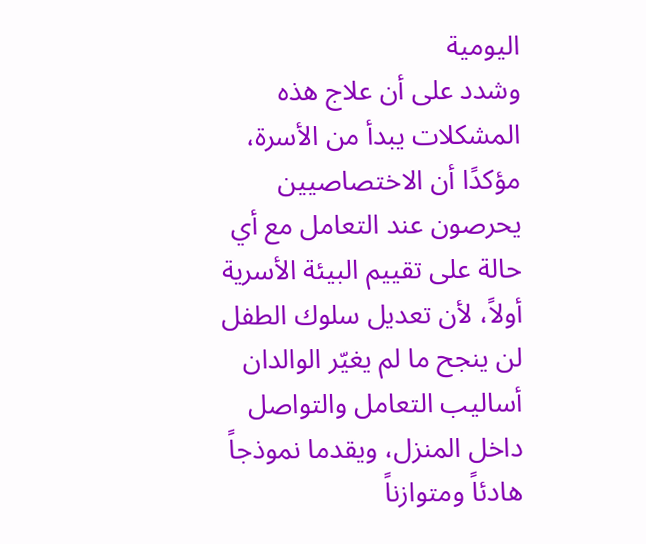اليومية
وشدد على أن علاج هذه المشكلات يبدأ من الأسرة، مؤكدًا أن الاختصاصيين يحرصون عند التعامل مع أي حالة على تقييم البيئة الأسرية أولاً، لأن تعديل سلوك الطفل لن ينجح ما لم يغيّر الوالدان أساليب التعامل والتواصل داخل المنزل، ويقدما نموذجاً هادئاً ومتوازناً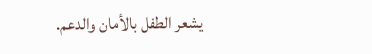يشعر الطفل بالأمان والدعم.